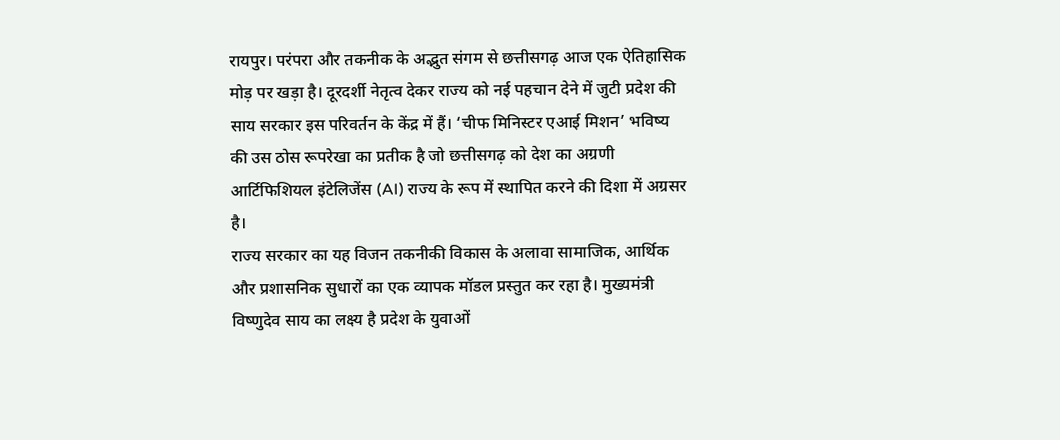रायपुर। परंपरा और तकनीक के अद्भुत संगम से छत्तीसगढ़ आज एक ऐतिहासिक मोड़ पर खड़ा है। दूरदर्शी नेतृत्व देकर राज्य को नई पहचान देने में जुटी प्रदेश की साय सरकार इस परिवर्तन के केंद्र में हैं। ‘चीफ मिनिस्टर एआई मिशन’ भविष्य की उस ठोस रूपरेखा का प्रतीक है जो छत्तीसगढ़ को देश का अग्रणी आर्टिफिशियल इंटेलिजेंस (AI) राज्य के रूप में स्थापित करने की दिशा में अग्रसर है।
राज्य सरकार का यह विजन तकनीकी विकास के अलावा सामाजिक, आर्थिक और प्रशासनिक सुधारों का एक व्यापक मॉडल प्रस्तुत कर रहा है। मुख्यमंत्री विष्णुदेव साय का लक्ष्य है प्रदेश के युवाओं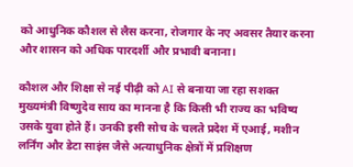को आधुनिक कौशल से लैस करना, रोजगार के नए अवसर तैयार करना और शासन को अधिक पारदर्शी और प्रभावी बनाना।

कौशल और शिक्षा से नई पीढ़ी को AI से बनाया जा रहा सशक्त
मुख्यमंत्री विष्णुदेव साय का मानना है कि किसी भी राज्य का भविष्य उसके युवा होते हैं। उनकी इसी सोच के चलते प्रदेश में एआई, मशीन लर्निंग और डेटा साइंस जैसे अत्याधुनिक क्षेत्रों में प्रशिक्षण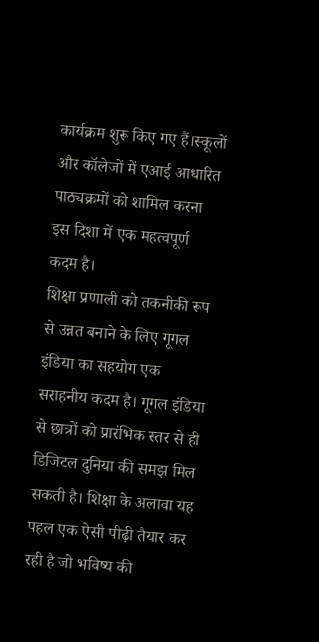कार्यक्रम शुरू किए गए हैं।स्कूलों और कॉलेजों में एआई आधारित पाठ्यक्रमों को शामिल करना इस दिशा में एक महत्वपूर्ण कदम है।
शिक्षा प्रणाली को तकनीकी रूप से उन्नत बनाने के लिए गूगल इंडिया का सहयोग एक सराहनीय कदम है। गूगल इंडिया से छात्रों को प्रारंभिक स्तर से ही डिजिटल दुनिया की समझ मिल सकती है। शिक्षा के अलावा यह पहल एक ऐसी पीढ़ी तैयार कर रही है जो भविष्य की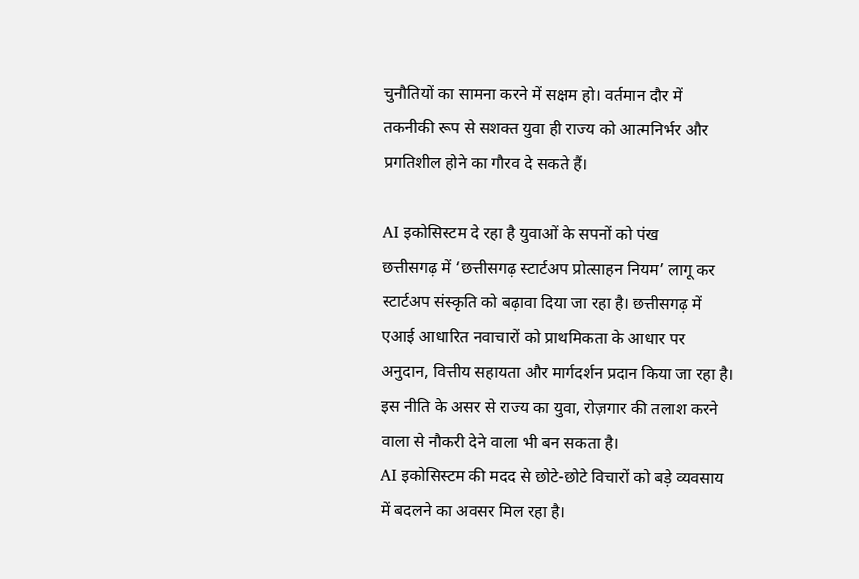चुनौतियों का सामना करने में सक्षम हो। वर्तमान दौर में तकनीकी रूप से सशक्त युवा ही राज्य को आत्मनिर्भर और प्रगतिशील होने का गौरव दे सकते हैं।

AI इकोसिस्टम दे रहा है युवाओं के सपनों को पंख
छत्तीसगढ़ में ‘छत्तीसगढ़ स्टार्टअप प्रोत्साहन नियम’ लागू कर स्टार्टअप संस्कृति को बढ़ावा दिया जा रहा है। छत्तीसगढ़ में एआई आधारित नवाचारों को प्राथमिकता के आधार पर अनुदान, वित्तीय सहायता और मार्गदर्शन प्रदान किया जा रहा है। इस नीति के असर से राज्य का युवा, रोज़गार की तलाश करने वाला से नौकरी देने वाला भी बन सकता है।
AI इकोसिस्टम की मदद से छोटे-छोटे विचारों को बड़े व्यवसाय में बदलने का अवसर मिल रहा है।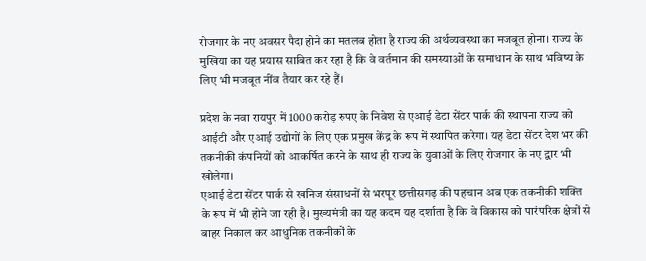रोजगार के नए अवसर पैदा होने का मतलब होता है राज्य की अर्थव्यवस्था का मजबूत होना। राज्य के मुखिया का यह प्रयास साबित कर रहा है कि वे वर्तमान की समस्याओं के समाधान के साथ भविष्य के लिए भी मजबूत नींव तैयार कर रहे हैं।

प्रदेश के नवा रायपुर में 1000 करोड़ रुपए के निवेश से एआई डेटा सेंटर पार्क की स्थापना राज्य को आईटी और एआई उद्योगों के लिए एक प्रमुख केंद्र के रूप में स्थापित करेगा। यह डेटा सेंटर देश भर की तकनीकी कंपनियों को आकर्षित करने के साथ ही राज्य के युवाओं के लिए रोजगार के नए द्वार भी खोलेगा।
एआई डेटा सेंटर पार्क से खनिज संसाधनों से भरपूर छत्तीसगढ़ की पहचान अब एक तकनीकी शक्ति के रूप में भी होने जा रही है। मुख्यमंत्री का यह कदम यह दर्शाता है कि वे विकास को पारंपरिक क्षेत्रों से बाहर निकाल कर आधुनिक तकनीकों के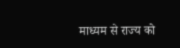माध्यम से राज्य को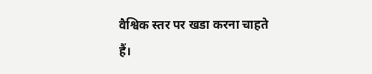वैश्विक स्तर पर खडा करना चाहते हैं।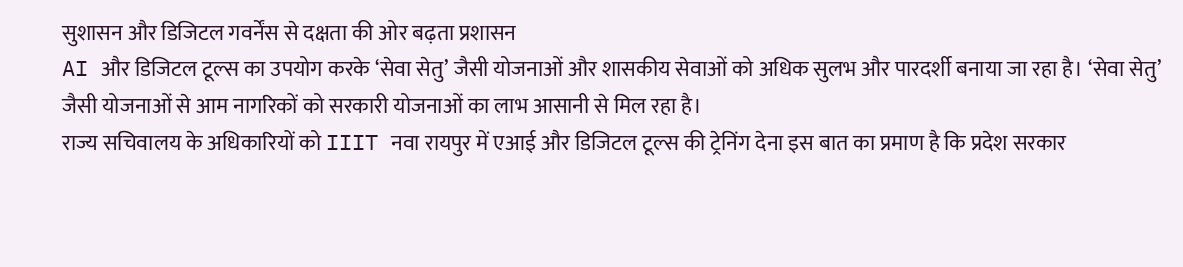सुशासन और डिजिटल गवर्नेंस से दक्षता की ओर बढ़ता प्रशासन
AI और डिजिटल टूल्स का उपयोग करके ‘सेवा सेतु’ जैसी योजनाओं और शासकीय सेवाओं को अधिक सुलभ और पारदर्शी बनाया जा रहा है। ‘सेवा सेतु’ जैसी योजनाओं से आम नागरिकों को सरकारी योजनाओं का लाभ आसानी से मिल रहा है।
राज्य सचिवालय के अधिकारियों को IIIT नवा रायपुर में एआई और डिजिटल टूल्स की ट्रेनिंग देना इस बात का प्रमाण है कि प्रदेश सरकार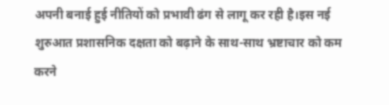अपनी बनाई हुई नीतियों को प्रभावी ढंग से लागू कर रही है।इस नई शुरुआत प्रशासनिक दक्षता को बढ़ाने के साथ-साथ भ्रष्टाचार को कम करने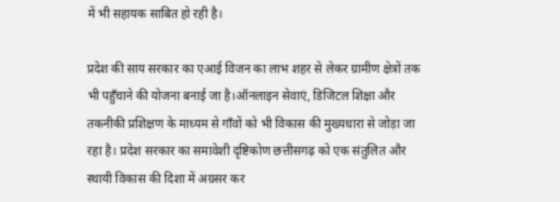में भी सहायक साबित हो रही है।

प्रदेश की साय सरकार का एआई विजन का लाभ शहर से लेकर ग्रामीण क्षेत्रों तक भी पहुँचाने की योजना बनाई जा है।ऑनलाइन सेवाएं, डिजिटल शिक्षा और तकनीकी प्रशिक्षण के माध्यम से गाँवों को भी विकास की मुख्यधारा से जोड़ा जा रहा है। प्रदेश सरकार का समावेशी दृष्टिकोण छत्तीसगढ़ को एक संतुलित और स्थायी विकास की दिशा में अग्रसर कर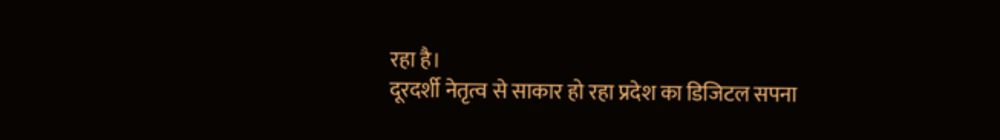रहा है।
दूरदर्शी नेतृत्व से साकार हो रहा प्रदेश का डिजिटल सपना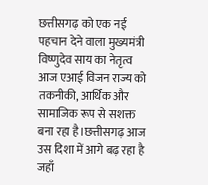छत्तीसगढ़ को एक नई पहचान देने वाला मुख्यमंत्री विष्णुदेव साय का नेतृत्व आज एआई विजन राज्य को तकनीकी, आर्थिक और सामाजिक रूप से सशक्त बना रहा है।छत्तीसगढ़ आज उस दिशा में आगे बढ़ रहा है जहाँ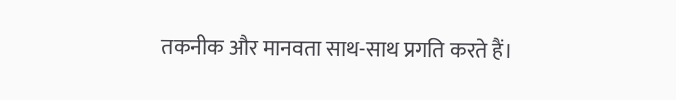तकनीक और मानवता साथ-साथ प्रगति करते हैं।